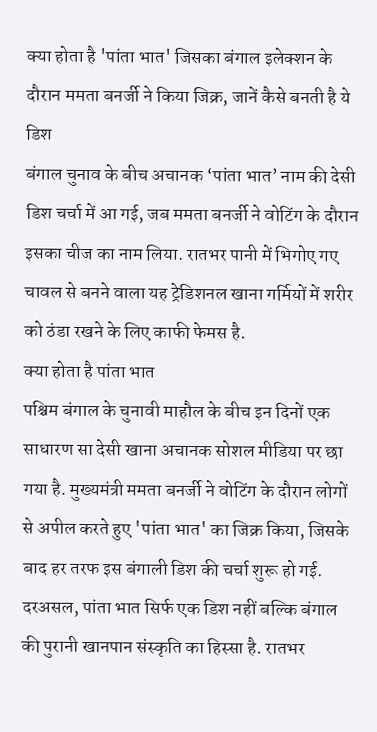क्या होता है 'पांता भात' जिसका बंगाल इलेक्शन के दौरान ममता बनर्जी ने किया जिक्र, जानें कैसे बनती है ये डिश
बंगाल चुनाव के बीच अचानक ‘पांता भात’ नाम की देसी डिश चर्चा में आ गई, जब ममता बनर्जी ने वोटिंग के दौरान इसका चीज का नाम लिया. रातभर पानी में भिगोए गए चावल से बनने वाला यह ट्रेडिशनल खाना गर्मियों में शरीर को ठंडा रखने के लिए काफी फेमस है.
क्या होता है पांता भात
पश्चिम बंगाल के चुनावी माहौल के बीच इन दिनों एक साधारण सा देसी खाना अचानक सोशल मीडिया पर छा गया है. मुख्यमंत्री ममता बनर्जी ने वोटिंग के दौरान लोगों से अपील करते हुए 'पांता भात' का जिक्र किया, जिसके बाद हर तरफ इस बंगाली डिश की चर्चा शुरू हो गई.
दरअसल, पांता भात सिर्फ एक डिश नहीं बल्कि बंगाल की पुरानी खानपान संस्कृति का हिस्सा है. रातभर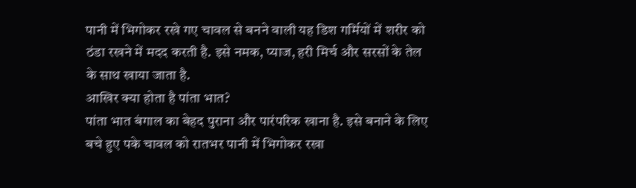पानी में भिगोकर रखे गए चावल से बनने वाली यह डिश गर्मियों में शरीर को ठंडा रखने में मदद करती है. इसे नमक, प्याज, हरी मिर्च और सरसों के तेल के साथ खाया जाता है.
आखिर क्या होता है पांता भात?
पांता भात बंगाल का बेहद पुराना और पारंपरिक खाना है. इसे बनाने के लिए बचे हुए पके चावल को रातभर पानी में भिगोकर रखा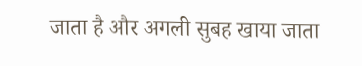जाता है और अगली सुबह खाया जाता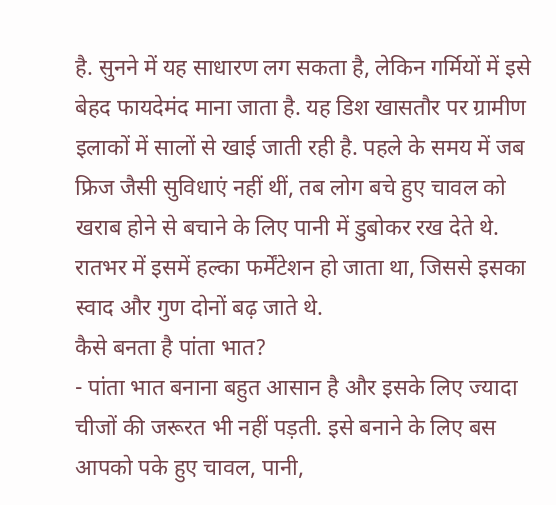है. सुनने में यह साधारण लग सकता है, लेकिन गर्मियों में इसे बेहद फायदेमंद माना जाता है. यह डिश खासतौर पर ग्रामीण इलाकों में सालों से खाई जाती रही है. पहले के समय में जब फ्रिज जैसी सुविधाएं नहीं थीं, तब लोग बचे हुए चावल को खराब होने से बचाने के लिए पानी में डुबोकर रख देते थे. रातभर में इसमें हल्का फर्मेंटेशन हो जाता था, जिससे इसका स्वाद और गुण दोनों बढ़ जाते थे.
कैसे बनता है पांता भात?
- पांता भात बनाना बहुत आसान है और इसके लिए ज्यादा चीजों की जरूरत भी नहीं पड़ती. इसे बनाने के लिए बस आपको पके हुए चावल, पानी,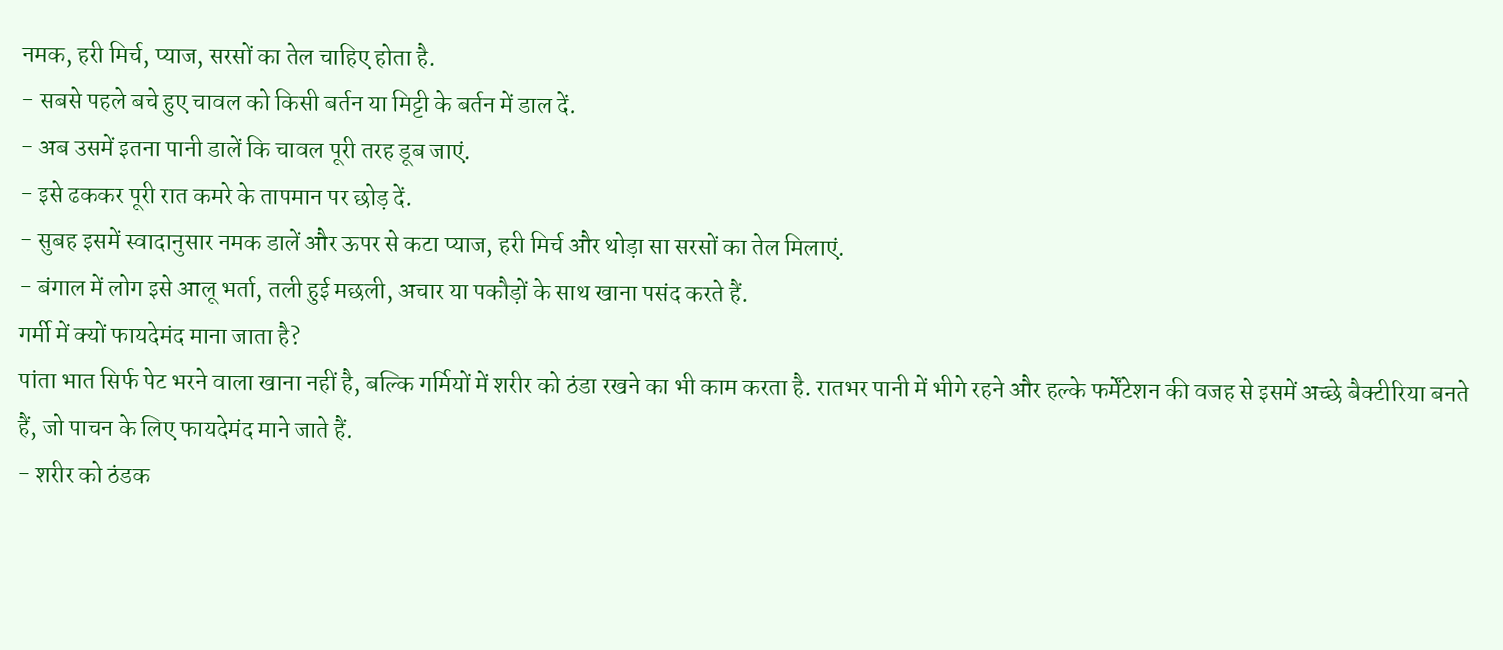नमक, हरी मिर्च, प्याज, सरसों का तेल चाहिए होता है.
- सबसे पहले बचे हुए चावल को किसी बर्तन या मिट्टी के बर्तन में डाल दें.
- अब उसमें इतना पानी डालें कि चावल पूरी तरह डूब जाएं.
- इसे ढककर पूरी रात कमरे के तापमान पर छोड़ दें.
- सुबह इसमें स्वादानुसार नमक डालें और ऊपर से कटा प्याज, हरी मिर्च और थोड़ा सा सरसों का तेल मिलाएं.
- बंगाल में लोग इसे आलू भर्ता, तली हुई मछली, अचार या पकौड़ों के साथ खाना पसंद करते हैं.
गर्मी में क्यों फायदेमंद माना जाता है?
पांता भात सिर्फ पेट भरने वाला खाना नहीं है, बल्कि गर्मियों में शरीर को ठंडा रखने का भी काम करता है. रातभर पानी में भीगे रहने और हल्के फर्मेंटेशन की वजह से इसमें अच्छे बैक्टीरिया बनते हैं, जो पाचन के लिए फायदेमंद माने जाते हैं.
- शरीर को ठंडक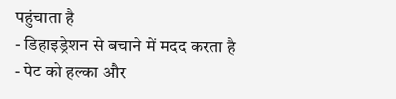पहुंचाता है
- डिहाइड्रेशन से बचाने में मदद करता है
- पेट को हल्का और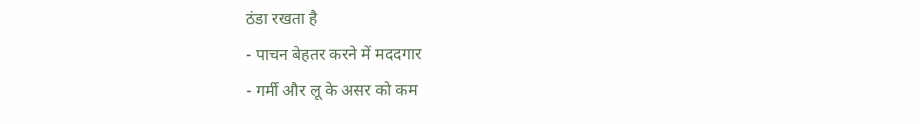ठंडा रखता है
- पाचन बेहतर करने में मददगार
- गर्मी और लू के असर को कम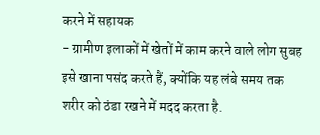करने में सहायक
- ग्रामीण इलाकों में खेतों में काम करने वाले लोग सुबह इसे खाना पसंद करते हैं, क्योंकि यह लंबे समय तक शरीर को ठंडा रखने में मदद करता है.